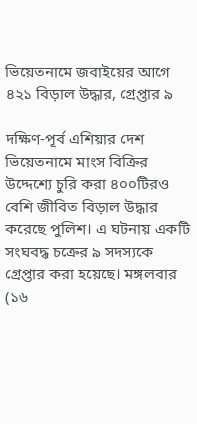ভিয়েতনামে জবাইয়ের আগে ৪২১ বিড়াল উদ্ধার, গ্রেপ্তার ৯

দক্ষিণ-পূর্ব এশিয়ার দেশ ভিয়েতনামে মাংস বিক্রির উদ্দেশ্যে চুরি করা ৪০০টিরও বেশি জীবিত বিড়াল উদ্ধার করেছে পুলিশ। এ ঘটনায় একটি সংঘবদ্ধ চক্রের ৯ সদস্যকে গ্রেপ্তার করা হয়েছে। মঙ্গলবার (১৬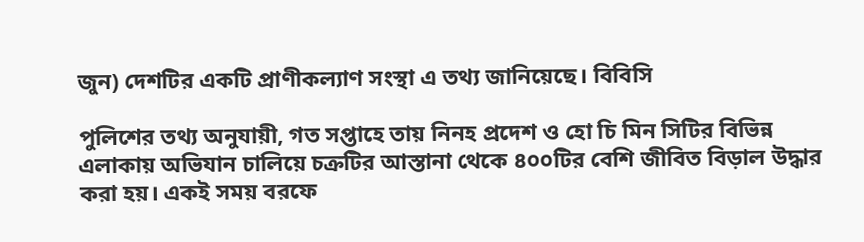জুন) দেশটির একটি প্রাণীকল্যাণ সংস্থা এ তথ্য জানিয়েছে। বিবিসি

পুলিশের তথ্য অনুযায়ী, গত সপ্তাহে তায় নিনহ প্রদেশ ও হো চি মিন সিটির বিভিন্ন এলাকায় অভিযান চালিয়ে চক্রটির আস্তানা থেকে ৪০০টির বেশি জীবিত বিড়াল উদ্ধার করা হয়। একই সময় বরফে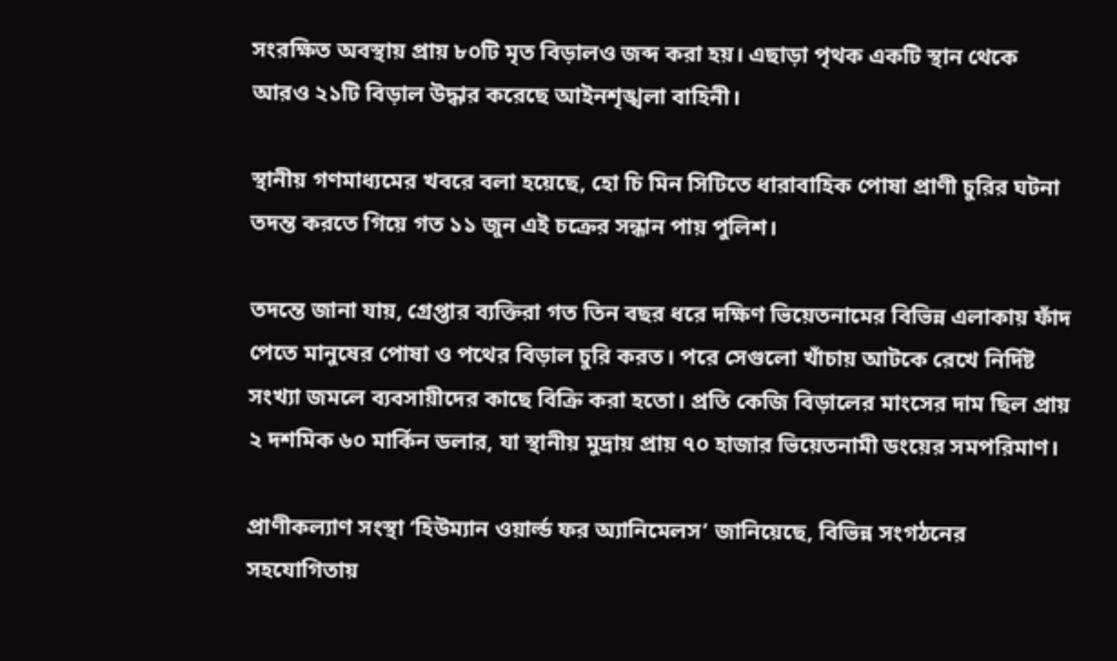সংরক্ষিত অবস্থায় প্রায় ৮০টি মৃত বিড়ালও জব্দ করা হয়। এছাড়া পৃথক একটি স্থান থেকে আরও ২১টি বিড়াল উদ্ধার করেছে আইনশৃঙ্খলা বাহিনী।

স্থানীয় গণমাধ্যমের খবরে বলা হয়েছে, হো চি মিন সিটিতে ধারাবাহিক পোষা প্রাণী চুরির ঘটনা তদন্ত করতে গিয়ে গত ১১ জুন এই চক্রের সন্ধান পায় পুলিশ।

তদন্তে জানা যায়, গ্রেপ্তার ব্যক্তিরা গত তিন বছর ধরে দক্ষিণ ভিয়েতনামের বিভিন্ন এলাকায় ফাঁদ পেতে মানুষের পোষা ও পথের বিড়াল চুরি করত। পরে সেগুলো খাঁচায় আটকে রেখে নির্দিষ্ট সংখ্যা জমলে ব্যবসায়ীদের কাছে বিক্রি করা হতো। প্রতি কেজি বিড়ালের মাংসের দাম ছিল প্রায় ২ দশমিক ৬০ মার্কিন ডলার, যা স্থানীয় মুদ্রায় প্রায় ৭০ হাজার ভিয়েতনামী ডংয়ের সমপরিমাণ।

প্রাণীকল্যাণ সংস্থা ‘হিউম্যান ওয়ার্ল্ড ফর অ্যানিমেলস’ জানিয়েছে, বিভিন্ন সংগঠনের সহযোগিতায়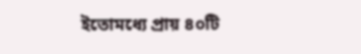ইতোমধ্যে প্রায় ৪০টি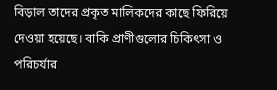বিড়াল তাদের প্রকৃত মালিকদের কাছে ফিরিয়ে দেওয়া হয়েছে। বাকি প্রাণীগুলোর চিকিৎসা ও পরিচর্যার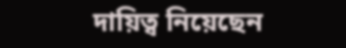দায়িত্ব নিয়েছেন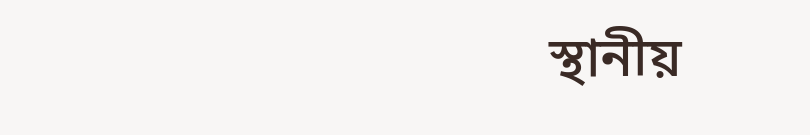স্থানীয়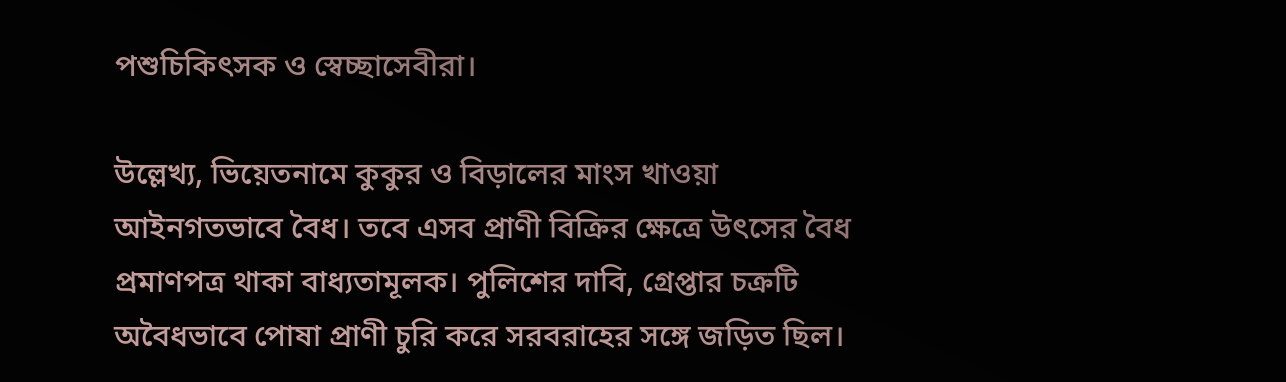পশুচিকিৎসক ও স্বেচ্ছাসেবীরা।

উল্লেখ্য, ভিয়েতনামে কুকুর ও বিড়ালের মাংস খাওয়া আইনগতভাবে বৈধ। তবে এসব প্রাণী বিক্রির ক্ষেত্রে উৎসের বৈধ প্রমাণপত্র থাকা বাধ্যতামূলক। পুলিশের দাবি, গ্রেপ্তার চক্রটি অবৈধভাবে পোষা প্রাণী চুরি করে সরবরাহের সঙ্গে জড়িত ছিল।